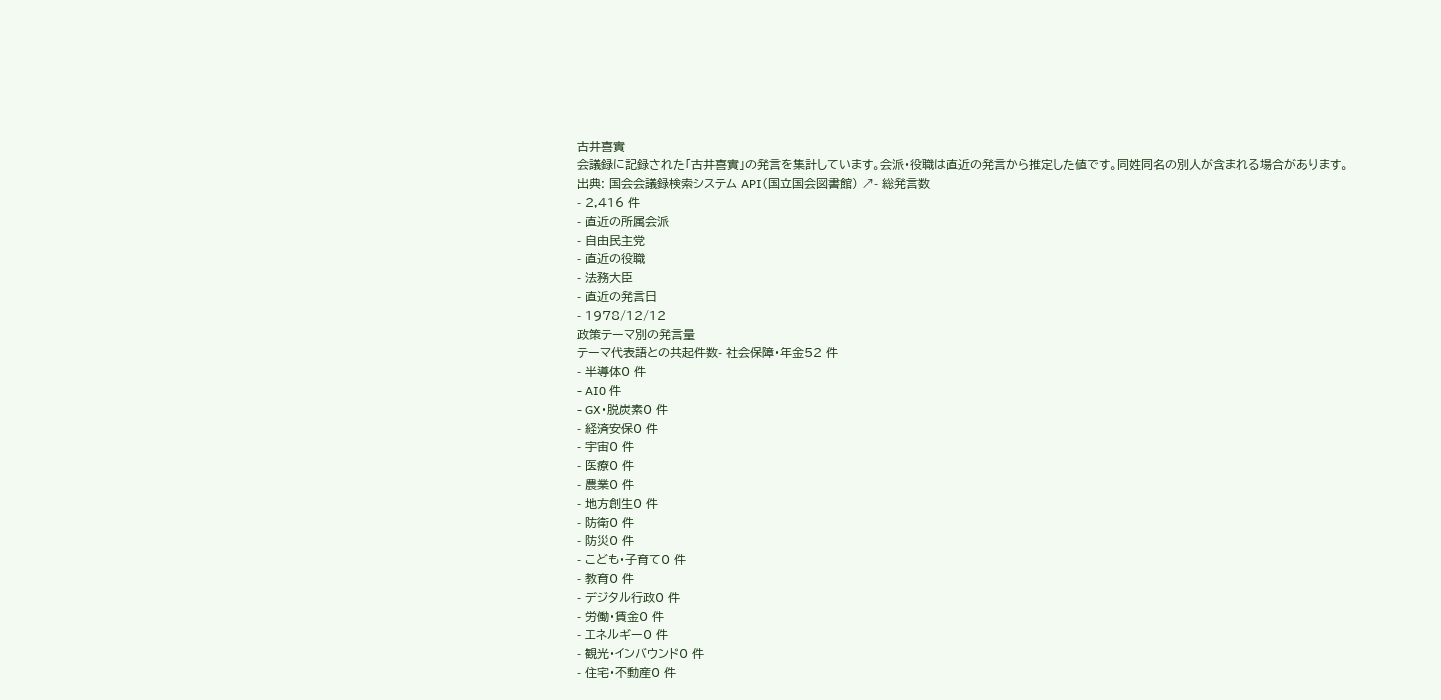古井喜實
会議録に記録された「古井喜實」の発言を集計しています。会派・役職は直近の発言から推定した値です。同姓同名の別人が含まれる場合があります。
出典: 国会会議録検索システム API(国立国会図書館) ↗- 総発言数
- 2,416 件
- 直近の所属会派
- 自由民主党
- 直近の役職
- 法務大臣
- 直近の発言日
- 1978/12/12
政策テーマ別の発言量
テーマ代表語との共起件数- 社会保障・年金52 件
- 半導体0 件
- AI0 件
- GX・脱炭素0 件
- 経済安保0 件
- 宇宙0 件
- 医療0 件
- 農業0 件
- 地方創生0 件
- 防衛0 件
- 防災0 件
- こども・子育て0 件
- 教育0 件
- デジタル行政0 件
- 労働・賃金0 件
- エネルギー0 件
- 観光・インバウンド0 件
- 住宅・不動産0 件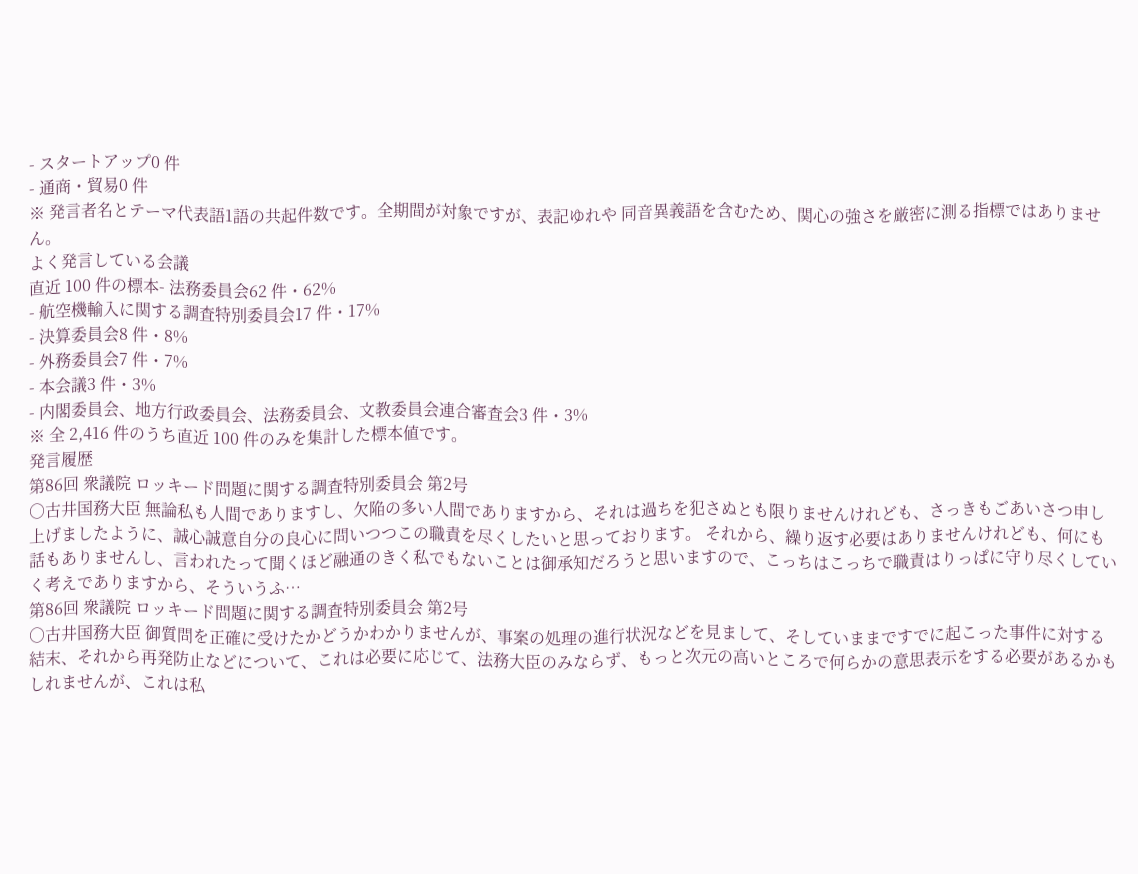- スタートアップ0 件
- 通商・貿易0 件
※ 発言者名とテーマ代表語1語の共起件数です。全期間が対象ですが、表記ゆれや 同音異義語を含むため、関心の強さを厳密に測る指標ではありません。
よく発言している会議
直近 100 件の標本- 法務委員会62 件・62%
- 航空機輸入に関する調査特別委員会17 件・17%
- 決算委員会8 件・8%
- 外務委員会7 件・7%
- 本会議3 件・3%
- 内閣委員会、地方行政委員会、法務委員会、文教委員会連合審査会3 件・3%
※ 全 2,416 件のうち直近 100 件のみを集計した標本値です。
発言履歴
第86回 衆議院 ロッキード問題に関する調査特別委員会 第2号
○古井国務大臣 無論私も人間でありますし、欠陥の多い人間でありますから、それは過ちを犯さぬとも限りませんけれども、さっきもごあいさつ申し上げましたように、誠心誠意自分の良心に問いつつこの職責を尽くしたいと思っております。 それから、繰り返す必要はありませんけれども、何にも話もありませんし、言われたって聞くほど融通のきく私でもないことは御承知だろうと思いますので、こっちはこっちで職責はりっぱに守り尽くしていく考えでありますから、そういうふ…
第86回 衆議院 ロッキード問題に関する調査特別委員会 第2号
○古井国務大臣 御質問を正確に受けたかどうかわかりませんが、事案の処理の進行状況などを見まして、そしていままですでに起こった事件に対する結末、それから再発防止などについて、これは必要に応じて、法務大臣のみならず、もっと次元の高いところで何らかの意思表示をする必要があるかもしれませんが、これは私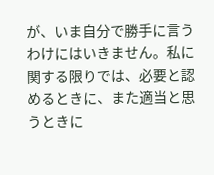が、いま自分で勝手に言うわけにはいきません。私に関する限りでは、必要と認めるときに、また適当と思うときに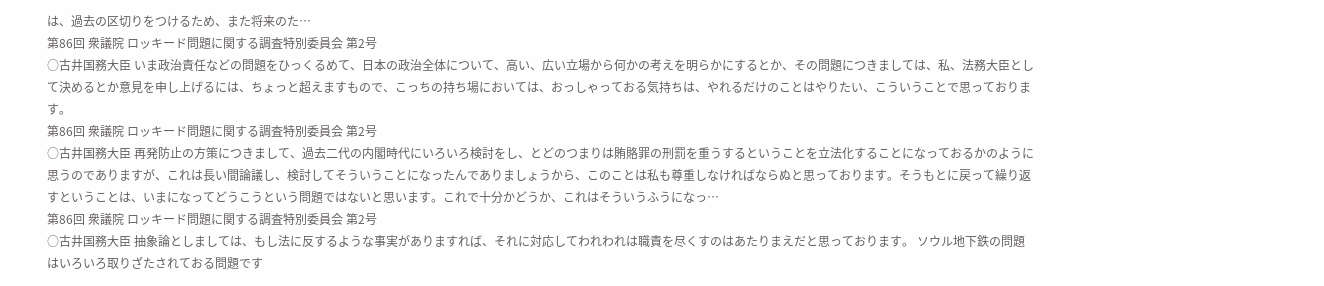は、過去の区切りをつけるため、また将来のた…
第86回 衆議院 ロッキード問題に関する調査特別委員会 第2号
○古井国務大臣 いま政治責任などの問題をひっくるめて、日本の政治全体について、高い、広い立場から何かの考えを明らかにするとか、その問題につきましては、私、法務大臣として決めるとか意見を申し上げるには、ちょっと超えますもので、こっちの持ち場においては、おっしゃっておる気持ちは、やれるだけのことはやりたい、こういうことで思っております。
第86回 衆議院 ロッキード問題に関する調査特別委員会 第2号
○古井国務大臣 再発防止の方策につきまして、過去二代の内閣時代にいろいろ検討をし、とどのつまりは賄賂罪の刑罰を重うするということを立法化することになっておるかのように思うのでありますが、これは長い間論議し、検討してそういうことになったんでありましょうから、このことは私も尊重しなければならぬと思っております。そうもとに戻って繰り返すということは、いまになってどうこうという問題ではないと思います。これで十分かどうか、これはそういうふうになっ…
第86回 衆議院 ロッキード問題に関する調査特別委員会 第2号
○古井国務大臣 抽象論としましては、もし法に反するような事実がありますれば、それに対応してわれわれは職責を尽くすのはあたりまえだと思っております。 ソウル地下鉄の問題はいろいろ取りざたされておる問題です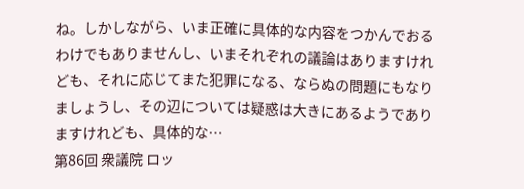ね。しかしながら、いま正確に具体的な内容をつかんでおるわけでもありませんし、いまそれぞれの議論はありますけれども、それに応じてまた犯罪になる、ならぬの問題にもなりましょうし、その辺については疑惑は大きにあるようでありますけれども、具体的な…
第86回 衆議院 ロッ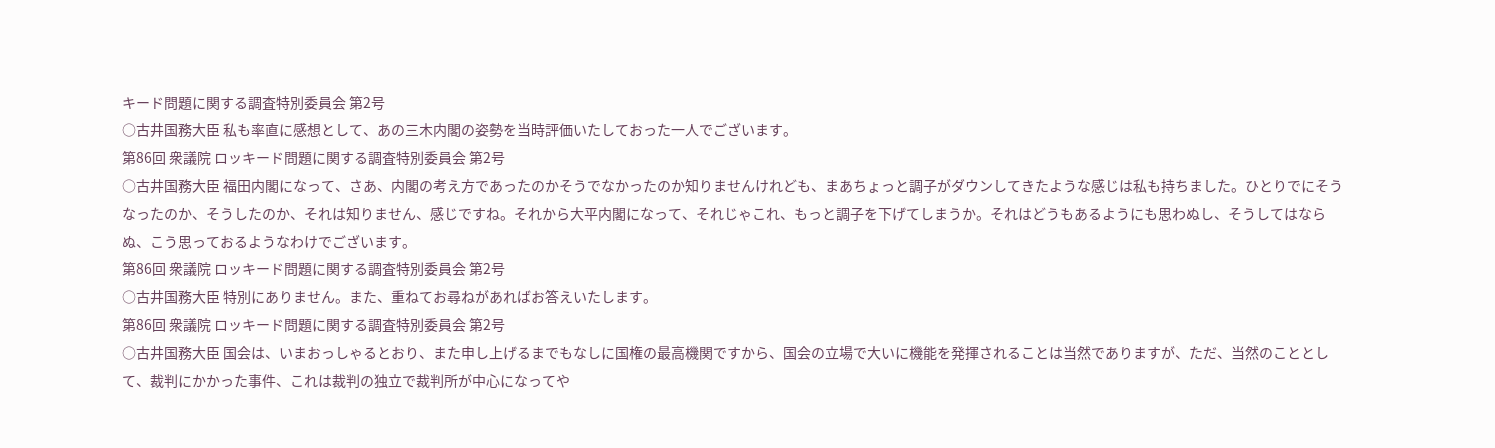キード問題に関する調査特別委員会 第2号
○古井国務大臣 私も率直に感想として、あの三木内閣の姿勢を当時評価いたしておった一人でございます。
第86回 衆議院 ロッキード問題に関する調査特別委員会 第2号
○古井国務大臣 福田内閣になって、さあ、内閣の考え方であったのかそうでなかったのか知りませんけれども、まあちょっと調子がダウンしてきたような感じは私も持ちました。ひとりでにそうなったのか、そうしたのか、それは知りません、感じですね。それから大平内閣になって、それじゃこれ、もっと調子を下げてしまうか。それはどうもあるようにも思わぬし、そうしてはならぬ、こう思っておるようなわけでございます。
第86回 衆議院 ロッキード問題に関する調査特別委員会 第2号
○古井国務大臣 特別にありません。また、重ねてお尋ねがあればお答えいたします。
第86回 衆議院 ロッキード問題に関する調査特別委員会 第2号
○古井国務大臣 国会は、いまおっしゃるとおり、また申し上げるまでもなしに国権の最高機関ですから、国会の立場で大いに機能を発揮されることは当然でありますが、ただ、当然のこととして、裁判にかかった事件、これは裁判の独立で裁判所が中心になってや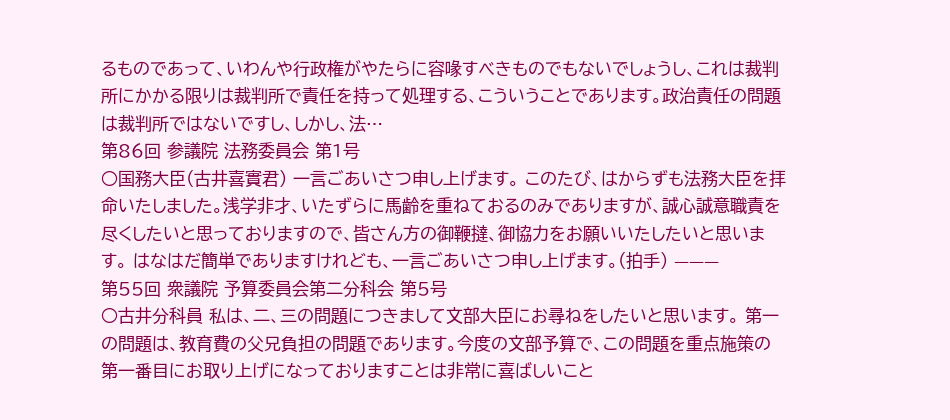るものであって、いわんや行政権がやたらに容喙すべきものでもないでしょうし、これは裁判所にかかる限りは裁判所で責任を持って処理する、こういうことであります。政治責任の問題は裁判所ではないですし、しかし、法…
第86回 参議院 法務委員会 第1号
○国務大臣(古井喜實君) 一言ごあいさつ申し上げます。 このたび、はからずも法務大臣を拝命いたしました。浅学非才、いたずらに馬齢を重ねておるのみでありますが、誠心誠意職責を尽くしたいと思っておりますので、皆さん方の御鞭撻、御協力をお願いいたしたいと思います。 はなはだ簡単でありますけれども、一言ごあいさつ申し上げます。(拍手) ———
第55回 衆議院 予算委員会第二分科会 第5号
○古井分科員 私は、二、三の問題につきまして文部大臣にお尋ねをしたいと思います。 第一の問題は、教育費の父兄負担の問題であります。今度の文部予算で、この問題を重点施策の第一番目にお取り上げになっておりますことは非常に喜ばしいこと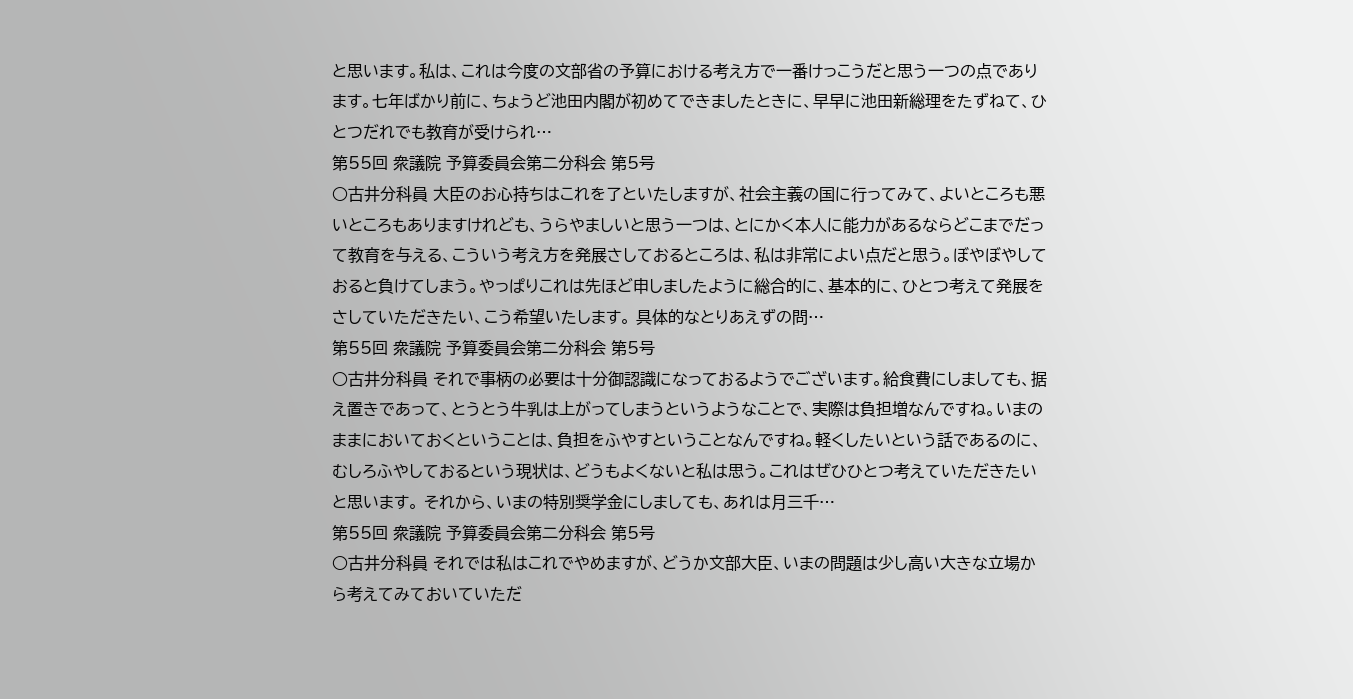と思います。私は、これは今度の文部省の予算における考え方で一番けっこうだと思う一つの点であります。七年ばかり前に、ちょうど池田内閣が初めてできましたときに、早早に池田新総理をたずねて、ひとつだれでも教育が受けられ…
第55回 衆議院 予算委員会第二分科会 第5号
○古井分科員 大臣のお心持ちはこれを了といたしますが、社会主義の国に行ってみて、よいところも悪いところもありますけれども、うらやましいと思う一つは、とにかく本人に能力があるならどこまでだって教育を与える、こういう考え方を発展さしておるところは、私は非常によい点だと思う。ぼやぼやしておると負けてしまう。やっぱりこれは先ほど申しましたように総合的に、基本的に、ひとつ考えて発展をさしていただきたい、こう希望いたします。 具体的なとりあえずの問…
第55回 衆議院 予算委員会第二分科会 第5号
○古井分科員 それで事柄の必要は十分御認識になっておるようでございます。給食費にしましても、据え置きであって、とうとう牛乳は上がってしまうというようなことで、実際は負担増なんですね。いまのままにおいておくということは、負担をふやすということなんですね。軽くしたいという話であるのに、むしろふやしておるという現状は、どうもよくないと私は思う。これはぜひひとつ考えていただきたいと思います。 それから、いまの特別奨学金にしましても、あれは月三千…
第55回 衆議院 予算委員会第二分科会 第5号
○古井分科員 それでは私はこれでやめますが、どうか文部大臣、いまの問題は少し高い大きな立場から考えてみておいていただ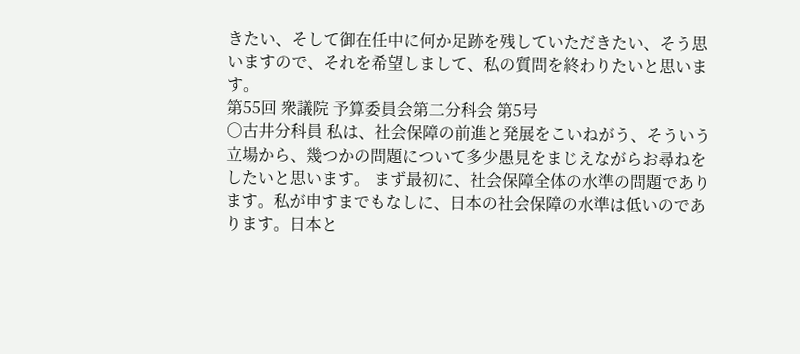きたい、そして御在任中に何か足跡を残していただきたい、そう思いますので、それを希望しまして、私の質問を終わりたいと思います。
第55回 衆議院 予算委員会第二分科会 第5号
○古井分科員 私は、社会保障の前進と発展をこいねがう、そういう立場から、幾つかの問題について多少愚見をまじえながらお尋ねをしたいと思います。 まず最初に、社会保障全体の水準の問題であります。私が申すまでもなしに、日本の社会保障の水準は低いのであります。日本と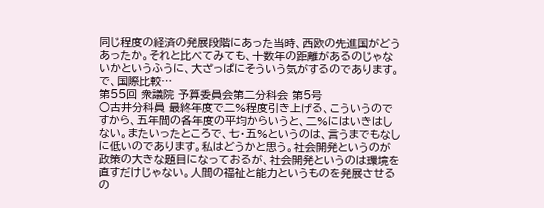同じ程度の経済の発展段階にあった当時、西欧の先進国がどうあったか。それと比べてみても、十数年の距離があるのじゃないかというふうに、大ざっぱにそういう気がするのであります。で、国際比較…
第55回 衆議院 予算委員会第二分科会 第5号
○古井分科員 最終年度で二%程度引き上げる、こういうのですから、五年間の各年度の平均からいうと、二%にはいきはしない。またいったところで、七・五%というのは、言うまでもなしに低いのであります。私はどうかと思う。社会開発というのが政策の大きな題目になっておるが、社会開発というのは環境を直すだけじゃない。人間の福祉と能力というものを発展させるの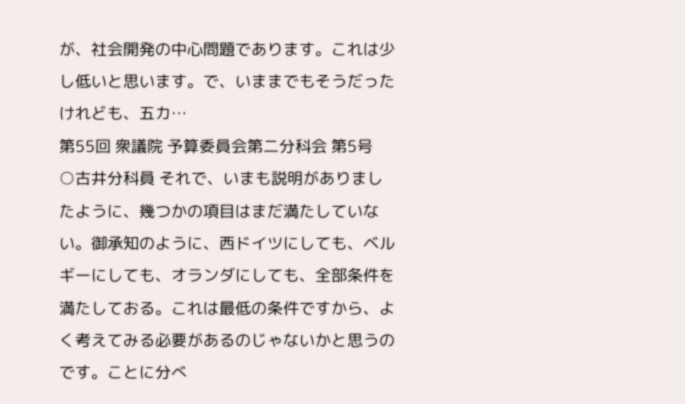が、社会開発の中心問題であります。これは少し低いと思います。で、いままでもそうだったけれども、五カ…
第55回 衆議院 予算委員会第二分科会 第5号
○古井分科員 それで、いまも説明がありましたように、幾つかの項目はまだ満たしていない。御承知のように、西ドイツにしても、ベルギーにしても、オランダにしても、全部条件を満たしておる。これは最低の条件ですから、よく考えてみる必要があるのじゃないかと思うのです。ことに分べ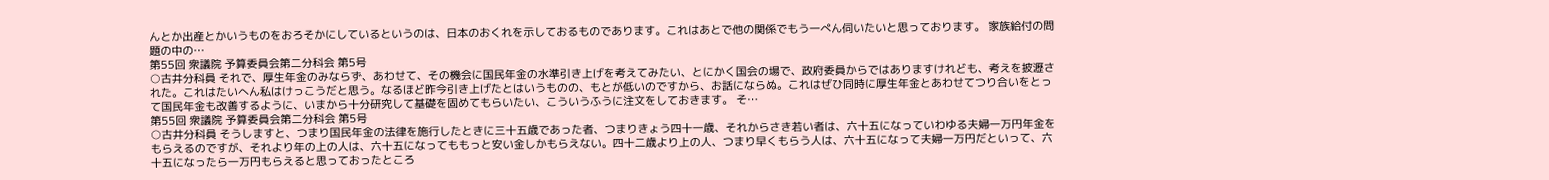んとか出産とかいうものをおろそかにしているというのは、日本のおくれを示しておるものであります。これはあとで他の関係でもう一ぺん伺いたいと思っております。 家族給付の問題の中の…
第55回 衆議院 予算委員会第二分科会 第5号
○古井分科員 それで、厚生年金のみならず、あわせて、その機会に国民年金の水準引き上げを考えてみたい、とにかく国会の場で、政府委員からではありますけれども、考えを披瀝された。これはたいへん私はけっこうだと思う。なるほど昨今引き上げたとはいうものの、もとが低いのですから、お話にならぬ。これはぜひ同時に厚生年金とあわせてつり合いをとって国民年金も改善するように、いまから十分研究して基礎を固めてもらいたい、こういうふうに注文をしておきます。 そ…
第55回 衆議院 予算委員会第二分科会 第5号
○古井分科員 そうしますと、つまり国民年金の法律を施行したときに三十五歳であった者、つまりきょう四十一歳、それからさき若い者は、六十五になっていわゆる夫婦一万円年金をもらえるのですが、それより年の上の人は、六十五になってももっと安い金しかもらえない。四十二歳より上の人、つまり早くもらう人は、六十五になって夫婦一万円だといって、六十五になったら一万円もらえると思っておったところ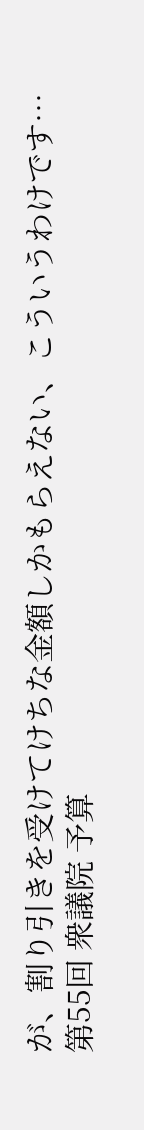が、割り引きを受けてけちな金額しかもらえない、こういうわけです…
第55回 衆議院 予算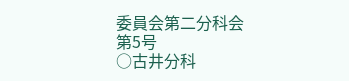委員会第二分科会 第5号
○古井分科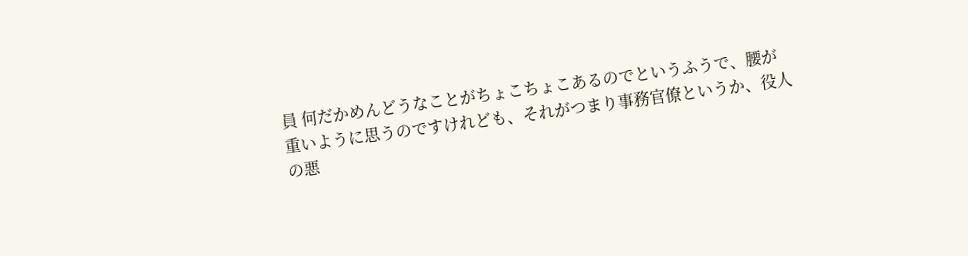員 何だかめんどうなことがちょこちょこあるのでというふうで、腰が重いように思うのですけれども、それがつまり事務官僚というか、役人の悪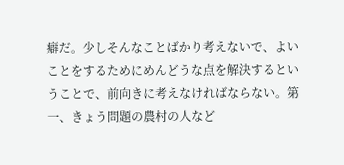癖だ。少しそんなことばかり考えないで、よいことをするためにめんどうな点を解決するということで、前向きに考えなければならない。第一、きょう問題の農村の人など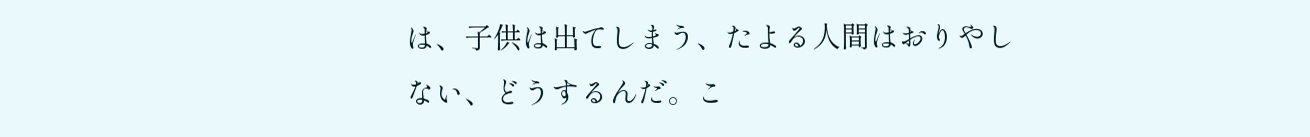は、子供は出てしまう、たよる人間はおりやしない、どうするんだ。こ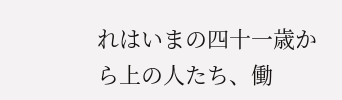れはいまの四十一歳から上の人たち、働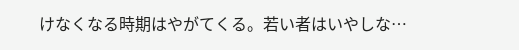けなくなる時期はやがてくる。若い者はいやしな…